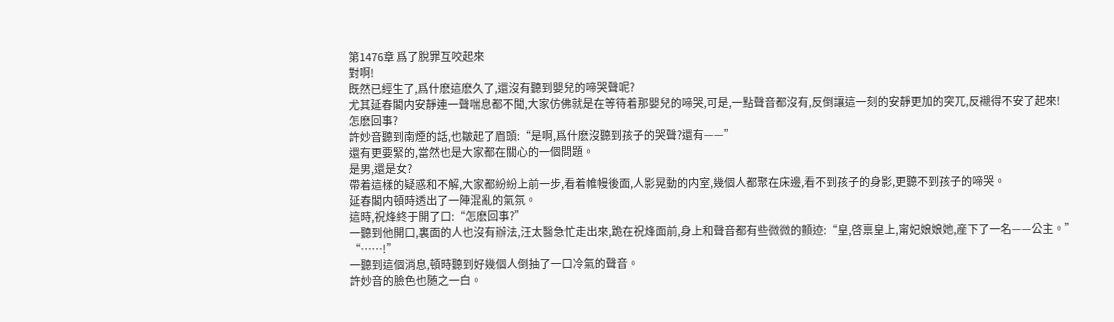第1476章 爲了脫罪互咬起來
對啊!
既然已經生了,爲什麽這麽久了,還沒有聽到嬰兒的啼哭聲呢?
尤其延春閣内安靜連一聲喘息都不聞,大家仿佛就是在等待着那嬰兒的啼哭,可是,一點聲音都沒有,反倒讓這一刻的安靜更加的突兀,反襯得不安了起來!
怎麽回事?
許妙音聽到南煙的話,也皺起了眉頭:“是啊,爲什麽沒聽到孩子的哭聲?還有——”
還有更要緊的,當然也是大家都在關心的一個問題。
是男,還是女?
帶着這樣的疑惑和不解,大家都紛紛上前一步,看着帷幔後面,人影晃動的内室,幾個人都聚在床邊,看不到孩子的身影,更聽不到孩子的啼哭。
延春閣内頓時透出了一陣混亂的氣氛。
這時,祝烽終于開了口:“怎麽回事?”
一聽到他開口,裏面的人也沒有辦法,汪太醫急忙走出來,跪在祝烽面前,身上和聲音都有些微微的顫迹:“皇,啓禀皇上,甯妃娘娘她,産下了一名——公主。”
“……!”
一聽到這個消息,頓時聽到好幾個人倒抽了一口冷氣的聲音。
許妙音的臉色也随之一白。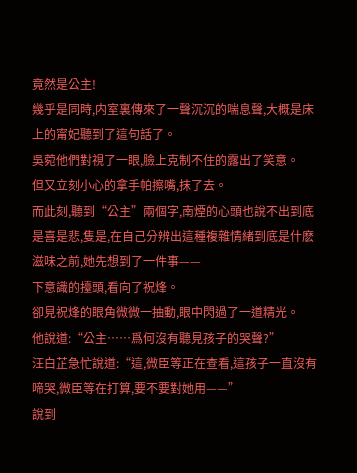竟然是公主!
幾乎是同時,内室裏傳來了一聲沉沉的喘息聲,大概是床上的甯妃聽到了這句話了。
吳菀他們對視了一眼,臉上克制不住的露出了笑意。
但又立刻小心的拿手帕擦嘴,抹了去。
而此刻,聽到“公主”兩個字,南煙的心頭也說不出到底是喜是悲,隻是,在自己分辨出這種複雜情緒到底是什麽滋味之前,她先想到了一件事——
下意識的擡頭,看向了祝烽。
卻見祝烽的眼角微微一抽動,眼中閃過了一道精光。
他說道:“公主……爲何沒有聽見孩子的哭聲?”
汪白芷急忙說道:“這,微臣等正在查看,這孩子一直沒有啼哭,微臣等在打算,要不要對她用——”
說到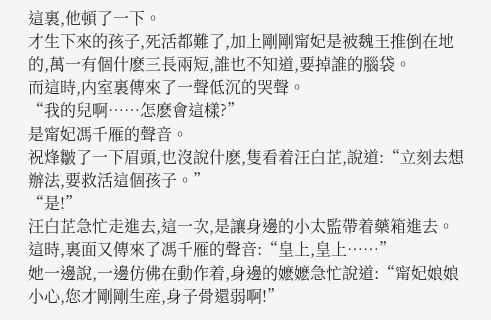這裏,他頓了一下。
才生下來的孩子,死活都難了,加上剛剛甯妃是被魏王推倒在地的,萬一有個什麽三長兩短,誰也不知道,要掉誰的腦袋。
而這時,内室裏傳來了一聲低沉的哭聲。
“我的兒啊……怎麽會這樣?”
是甯妃馮千雁的聲音。
祝烽皺了一下眉頭,也沒說什麽,隻看着汪白芷,說道:“立刻去想辦法,要救活這個孩子。”
“是!”
汪白芷急忙走進去,這一次,是讓身邊的小太監帶着藥箱進去。
這時,裏面又傳來了馮千雁的聲音:“皇上,皇上……”
她一邊說,一邊仿佛在動作着,身邊的嬷嬷急忙說道:“甯妃娘娘小心,您才剛剛生産,身子骨還弱啊!”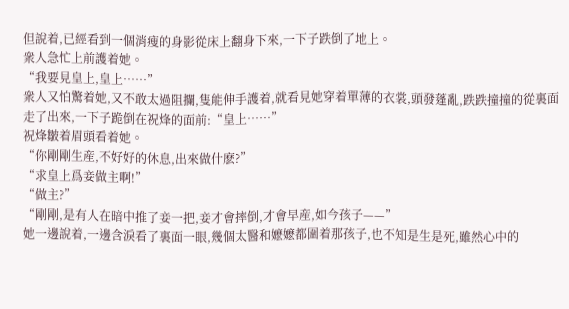但說着,已經看到一個消瘦的身影從床上翻身下來,一下子跌倒了地上。
衆人急忙上前護着她。
“我要見皇上,皇上……”
衆人又怕驚着她,又不敢太過阻攔,隻能伸手護着,就看見她穿着單薄的衣裳,頭發蓬亂,跌跌撞撞的從裏面走了出來,一下子跪倒在祝烽的面前:“皇上……”
祝烽皺着眉頭看着她。
“你剛剛生産,不好好的休息,出來做什麽?”
“求皇上爲妾做主啊!”
“做主?”
“剛剛,是有人在暗中推了妾一把,妾才會摔倒,才會早産,如今孩子——”
她一邊說着,一邊含淚看了裏面一眼,幾個太醫和嬷嬷都圍着那孩子,也不知是生是死,雖然心中的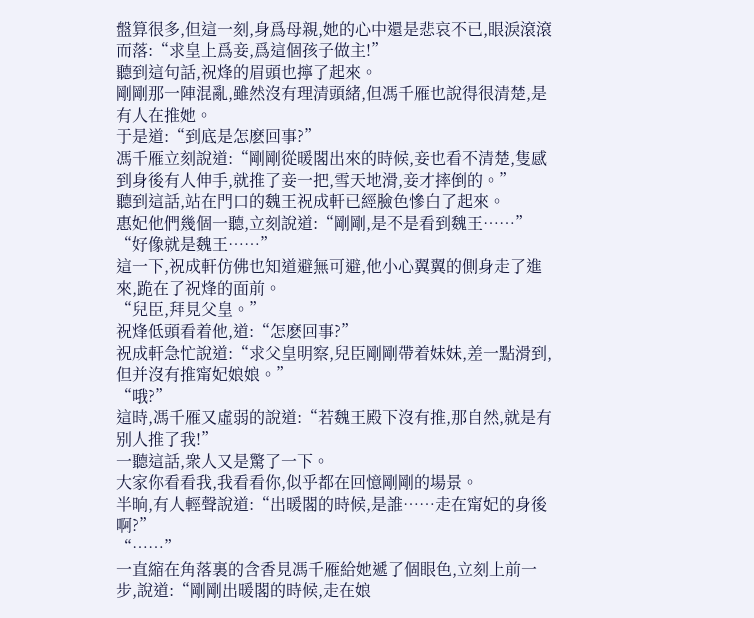盤算很多,但這一刻,身爲母親,她的心中還是悲哀不已,眼淚滾滾而落:“求皇上爲妾,爲這個孩子做主!”
聽到這句話,祝烽的眉頭也擰了起來。
剛剛那一陣混亂,雖然沒有理清頭緒,但馮千雁也說得很清楚,是有人在推她。
于是道:“到底是怎麽回事?”
馮千雁立刻說道:“剛剛從暖閣出來的時候,妾也看不清楚,隻感到身後有人伸手,就推了妾一把,雪天地滑,妾才摔倒的。”
聽到這話,站在門口的魏王祝成軒已經臉色慘白了起來。
惠妃他們幾個一聽,立刻說道:“剛剛,是不是看到魏王……”
“好像就是魏王……”
這一下,祝成軒仿佛也知道避無可避,他小心翼翼的側身走了進來,跪在了祝烽的面前。
“兒臣,拜見父皇。”
祝烽低頭看着他,道:“怎麽回事?”
祝成軒急忙說道:“求父皇明察,兒臣剛剛帶着妹妹,差一點滑到,但并沒有推甯妃娘娘。”
“哦?”
這時,馮千雁又虛弱的說道:“若魏王殿下沒有推,那自然,就是有别人推了我!”
一聽這話,衆人又是驚了一下。
大家你看看我,我看看你,似乎都在回憶剛剛的場景。
半晌,有人輕聲說道:“出暖閣的時候,是誰……走在甯妃的身後啊?”
“……”
一直縮在角落裏的含香見馮千雁給她遞了個眼色,立刻上前一步,說道:“剛剛出暖閣的時候,走在娘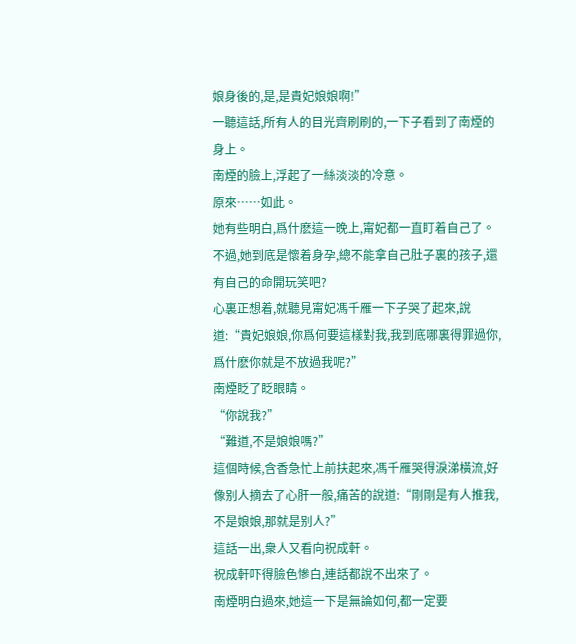娘身後的,是,是貴妃娘娘啊!”
一聽這話,所有人的目光齊刷刷的,一下子看到了南煙的身上。
南煙的臉上,浮起了一絲淡淡的冷意。
原來……如此。
她有些明白,爲什麽這一晚上,甯妃都一直盯着自己了。
不過,她到底是懷着身孕,總不能拿自己肚子裏的孩子,還有自己的命開玩笑吧?
心裏正想着,就聽見甯妃馮千雁一下子哭了起來,說道:“貴妃娘娘,你爲何要這樣對我,我到底哪裏得罪過你,爲什麽你就是不放過我呢?”
南煙眨了眨眼睛。
“你說我?”
“難道,不是娘娘嗎?”
這個時候,含香急忙上前扶起來,馮千雁哭得淚涕橫流,好像别人摘去了心肝一般,痛苦的說道:“剛剛是有人推我,不是娘娘,那就是别人?”
這話一出,衆人又看向祝成軒。
祝成軒吓得臉色慘白,連話都說不出來了。
南煙明白過來,她這一下是無論如何,都一定要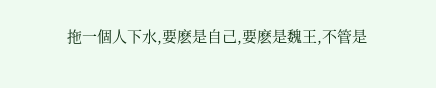拖一個人下水,要麽是自己,要麽是魏王,不管是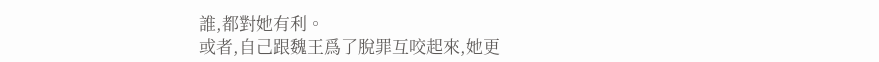誰,都對她有利。
或者,自己跟魏王爲了脫罪互咬起來,她更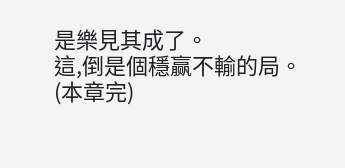是樂見其成了。
這,倒是個穩赢不輸的局。
(本章完)